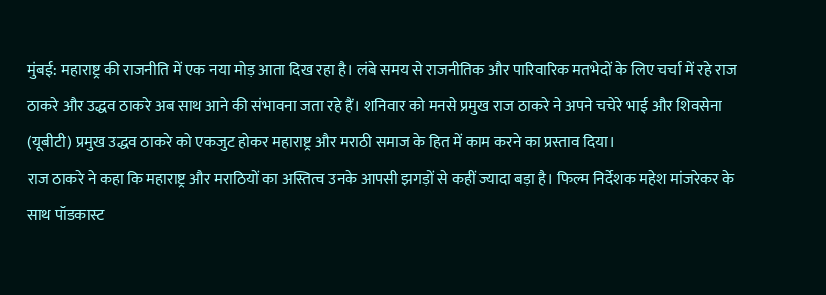मुंबई: महाराष्ट्र की राजनीति में एक नया मोड़ आता दिख रहा है। लंबे समय से राजनीतिक और पारिवारिक मतभेदों के लिए चर्चा में रहे राज ठाकरे और उद्धव ठाकरे अब साथ आने की संभावना जता रहे हैं। शनिवार को मनसे प्रमुख राज ठाकरे ने अपने चचेरे भाई और शिवसेना (यूबीटी) प्रमुख उद्धव ठाकरे को एकजुट होकर महाराष्ट्र और मराठी समाज के हित में काम करने का प्रस्ताव दिया।
राज ठाकरे ने कहा कि महाराष्ट्र और मराठियों का अस्तित्व उनके आपसी झगड़ों से कहीं ज्यादा बड़ा है। फिल्म निर्देशक महेश मांजरेकर के साथ पॉडकास्ट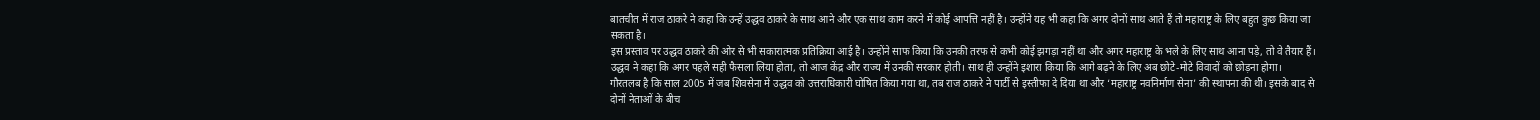बातचीत में राज ठाकरे ने कहा कि उन्हें उद्धव ठाकरे के साथ आने और एक साथ काम करने में कोई आपत्ति नहीं है। उन्होंने यह भी कहा कि अगर दोनों साथ आते हैं तो महाराष्ट्र के लिए बहुत कुछ किया जा सकता है।
इस प्रस्ताव पर उद्धव ठाकरे की ओर से भी सकारात्मक प्रतिक्रिया आई है। उन्होंने साफ किया कि उनकी तरफ से कभी कोई झगड़ा नहीं था और अगर महाराष्ट्र के भले के लिए साथ आना पड़े, तो वे तैयार हैं। उद्धव ने कहा कि अगर पहले सही फैसला लिया होता, तो आज केंद्र और राज्य में उनकी सरकार होती। साथ ही उन्होंने इशारा किया कि आगे बढ़ने के लिए अब छोटे-मोटे विवादों को छोड़ना होगा।
गौरतलब है कि साल 2005 में जब शिवसेना में उद्धव को उत्तराधिकारी घोषित किया गया था, तब राज ठाकरे ने पार्टी से इस्तीफा दे दिया था और ‘महाराष्ट्र नवनिर्माण सेना’ की स्थापना की थी। इसके बाद से दोनों नेताओं के बीच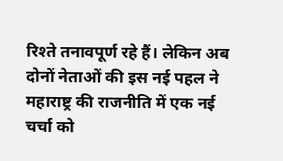रिश्ते तनावपूर्ण रहे हैं। लेकिन अब दोनों नेताओं की इस नई पहल ने महाराष्ट्र की राजनीति में एक नई चर्चा को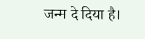जन्म दे दिया है।